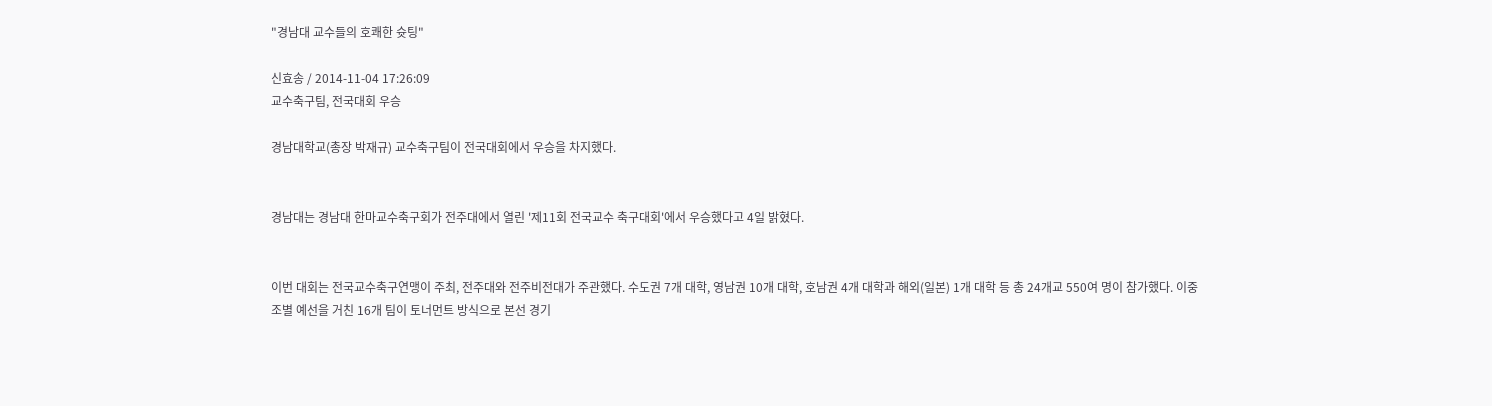"경남대 교수들의 호쾌한 슛팅"

신효송 / 2014-11-04 17:26:09
교수축구팀, 전국대회 우승

경남대학교(총장 박재규) 교수축구팀이 전국대회에서 우승을 차지했다.


경남대는 경남대 한마교수축구회가 전주대에서 열린 '제11회 전국교수 축구대회'에서 우승했다고 4일 밝혔다.


이번 대회는 전국교수축구연맹이 주최, 전주대와 전주비전대가 주관했다. 수도권 7개 대학, 영남권 10개 대학, 호남권 4개 대학과 해외(일본) 1개 대학 등 총 24개교 550여 명이 참가했다. 이중 조별 예선을 거친 16개 팀이 토너먼트 방식으로 본선 경기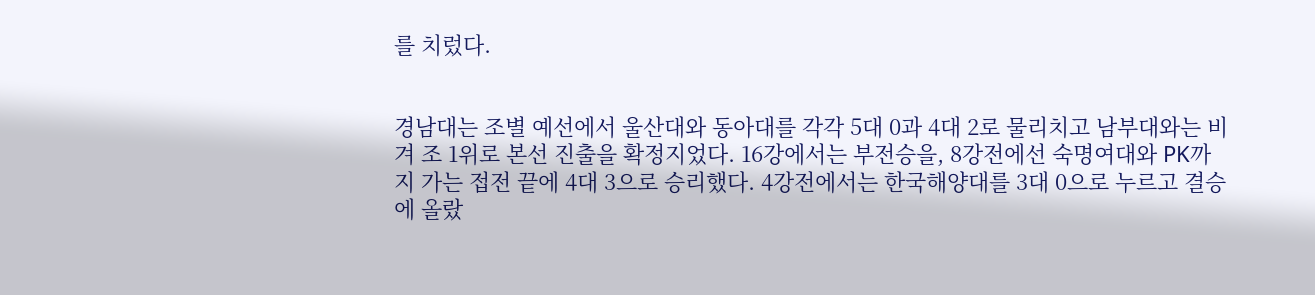를 치렀다.


경남대는 조별 예선에서 울산대와 동아대를 각각 5대 0과 4대 2로 물리치고 남부대와는 비겨 조 1위로 본선 진출을 확정지었다. 16강에서는 부전승을, 8강전에선 숙명여대와 PK까지 가는 접전 끝에 4대 3으로 승리했다. 4강전에서는 한국해양대를 3대 0으로 누르고 결승에 올랐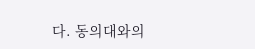다. 동의대와의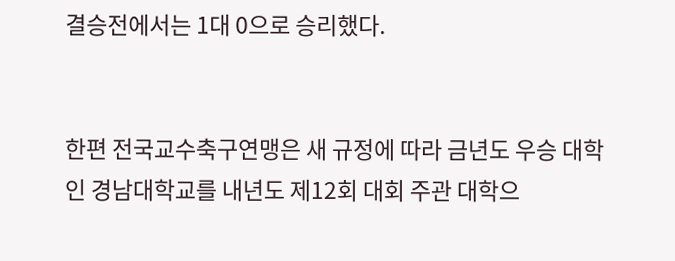결승전에서는 1대 0으로 승리했다.


한편 전국교수축구연맹은 새 규정에 따라 금년도 우승 대학인 경남대학교를 내년도 제12회 대회 주관 대학으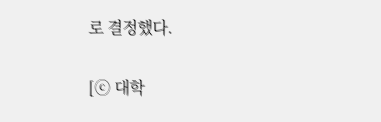로 결정했다.


[ⓒ 대학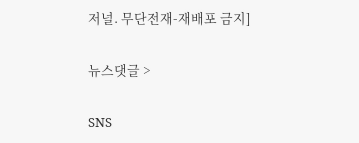저널. 무단전재-재배포 금지]

뉴스댓글 >

SNS